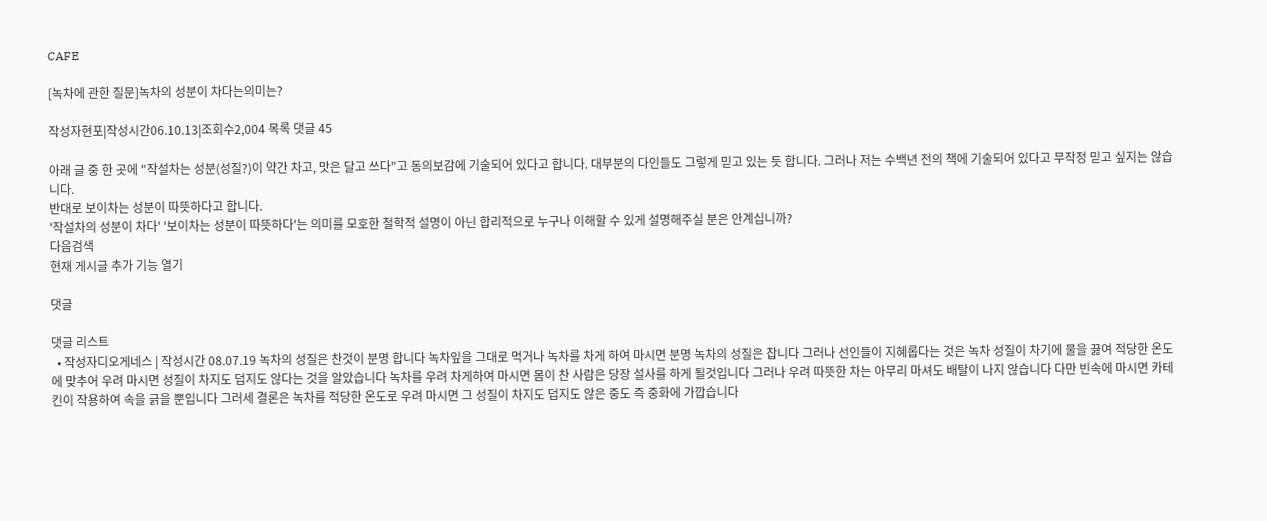CAFE

[녹차에 관한 질문]녹차의 성분이 차다는의미는?

작성자현포|작성시간06.10.13|조회수2,004 목록 댓글 45

아래 글 중 한 곳에 "작설차는 성분(성질?)이 약간 차고, 맛은 달고 쓰다"고 동의보감에 기술되어 있다고 합니다. 대부분의 다인들도 그렇게 믿고 있는 듯 합니다. 그러나 저는 수백년 전의 책에 기술되어 있다고 무작정 믿고 싶지는 않습니다.
반대로 보이차는 성분이 따뜻하다고 합니다.
'작설차의 성분이 차다' '보이차는 성분이 따뜻하다'는 의미를 모호한 철학적 설명이 아닌 합리적으로 누구나 이해할 수 있게 설명해주실 분은 안계십니까?
다음검색
현재 게시글 추가 기능 열기

댓글

댓글 리스트
  • 작성자디오게네스 | 작성시간 08.07.19 녹차의 성질은 찬것이 분명 합니다 녹차잎을 그대로 먹거나 녹차를 차게 하여 마시면 분명 녹차의 성질은 찹니다 그러나 선인들이 지혜롭다는 것은 녹차 성질이 차기에 물을 끓여 적당한 온도에 맞추어 우려 마시면 성질이 차지도 덥지도 않다는 것을 알았습니다 녹차를 우려 차게하여 마시면 몸이 찬 사람은 당장 설사를 하게 될것입니다 그러나 우려 따뜻한 차는 아무리 마셔도 배탈이 나지 않습니다 다만 빈속에 마시면 카테킨이 작용하여 속을 긁을 뿐입니다 그러세 결론은 녹차를 적당한 온도로 우려 마시면 그 성질이 차지도 덥지도 않은 중도 즉 중화에 가깝습니다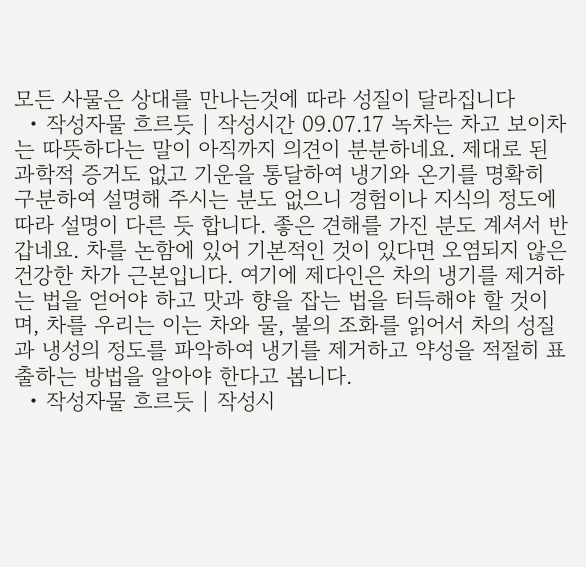모든 사물은 상대를 만나는것에 따라 성질이 달라집니다
  • 작성자물 흐르듯 | 작성시간 09.07.17 녹차는 차고 보이차는 따뜻하다는 말이 아직까지 의견이 분분하네요. 제대로 된 과학적 증거도 없고 기운을 통달하여 냉기와 온기를 명확히 구분하여 설명해 주시는 분도 없으니 경험이나 지식의 정도에 따라 설명이 다른 듯 합니다. 좋은 견해를 가진 분도 계셔서 반갑네요. 차를 논함에 있어 기본적인 것이 있다면 오염되지 않은 건강한 차가 근본입니다. 여기에 제다인은 차의 냉기를 제거하는 법을 얻어야 하고 맛과 향을 잡는 법을 터득해야 할 것이며, 차를 우리는 이는 차와 물, 불의 조화를 읽어서 차의 성질과 냉성의 정도를 파악하여 냉기를 제거하고 약성을 적절히 표출하는 방법을 알아야 한다고 봅니다.
  • 작성자물 흐르듯 | 작성시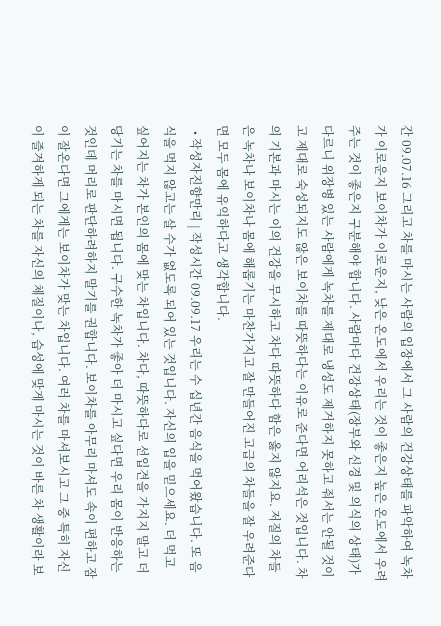간 09.07.16 그리고 차를 마시는 사람의 입장에서 그 사람의 건강상태를 파악하여 녹차가 이로운지 보이차가 이로운지, 낮은 온도에서 우리는 것이 좋은지 높은 온도에서 우려주는 것이 좋은지 구분해야 합니다. 사람마다 건강상태(장부와 신경 및 의식의 상태)가 다르니 위장병 있는 사람에게 녹차를 제대로 냉성도 제거하지 못하고 줘서는 안될 것이고 제대로 숙성되지도 않은 보이차를 따뜻하다는 이유로 준다면 어리석은 것입니다. 차의 기본과 마시는 이의 건강을 무시하고 차다 따뜻하다 함은 옳지 않지요. 저질의 차들은 녹차나 보이차나 몸에 해롭기는 마찬가지고 잘 만들어진 고급의 차들을 잘 우려준다면 모두 몸에 유익하다고 생각합니다.
  • 작성자진향만리 | 작성시간 09.09.17 우리는 수 십년간 음식을 먹어왔습니다. 또 음식을 먹지 않고는 살 수가 없도록 되어 있는 것입니다. 자신의 입을 믿으세요. 더 먹고 싶어지는 차가 본인의 몸에 맞는 차입니다. 차다, 따뜻하다로 선입견을 가지지 말고 더 당기는 차를 마시면 됩니다. 구수한 녹차가 좋아 더 마시고 싶다면 우리 몸이 반응하는 것인데 머리로 판단하려하지 말기를 권합니다. 보이차를 아무리 마셔도 속이 편하고 잠이 잘온다면 그에게는 보이차가 맞는 차입니다. 여러 차를 마셔보시고 그 중 특히 자신이 즐겨하게 되는 차를 자신의 체질이나, 습성에 맞게 마시는 것이 바른 차 생활이라 보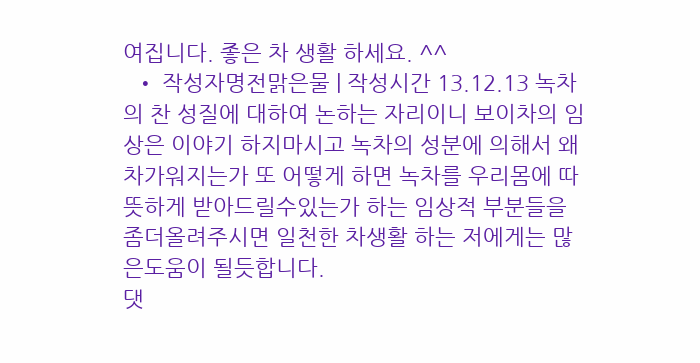여집니다. 좋은 차 생활 하세요. ^^
  • 작성자명전맑은물 | 작성시간 13.12.13 녹차의 찬 성질에 대하여 논하는 자리이니 보이차의 임상은 이야기 하지마시고 녹차의 성분에 의해서 왜 차가워지는가 또 어떻게 하면 녹차를 우리몸에 따뜻하게 받아드릴수있는가 하는 임상적 부분들을 좀더올려주시면 일천한 차생활 하는 저에게는 많은도움이 될듯합니다.
댓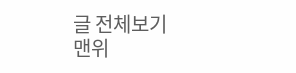글 전체보기
맨위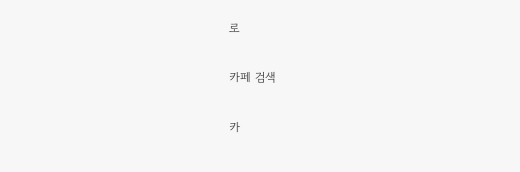로

카페 검색

카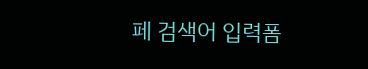페 검색어 입력폼